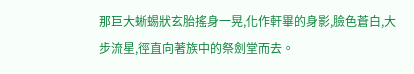那巨大蜥蜴狀玄胎搖身一晃,化作軒畢的身影,臉色蒼白,大步流星,徑直向著族中的祭劍堂而去。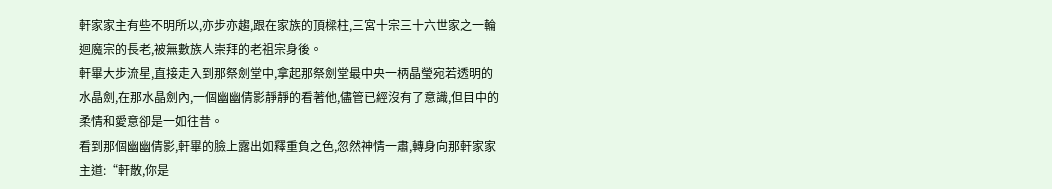軒家家主有些不明所以,亦步亦趨,跟在家族的頂樑柱,三宮十宗三十六世家之一輪迴魔宗的長老,被無數族人崇拜的老祖宗身後。
軒畢大步流星,直接走入到那祭劍堂中,拿起那祭劍堂最中央一柄晶瑩宛若透明的水晶劍,在那水晶劍內,一個幽幽倩影靜靜的看著他,儘管已經沒有了意識,但目中的柔情和愛意卻是一如往昔。
看到那個幽幽倩影,軒畢的臉上露出如釋重負之色,忽然神情一肅,轉身向那軒家家主道:“軒散,你是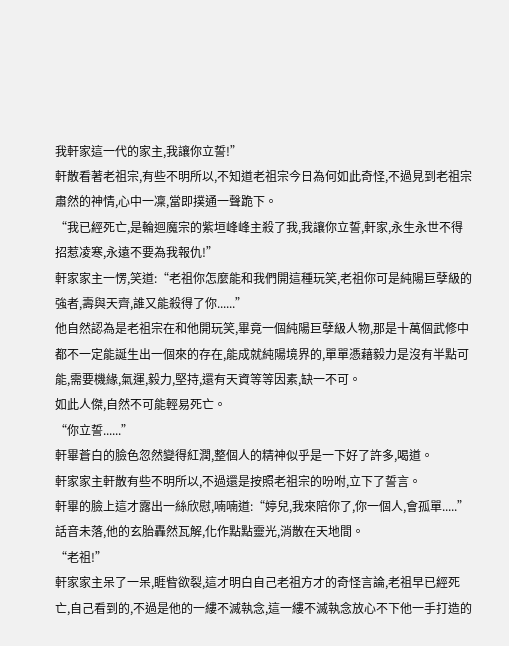我軒家這一代的家主,我讓你立誓!”
軒散看著老祖宗,有些不明所以,不知道老祖宗今日為何如此奇怪,不過見到老祖宗肅然的神情,心中一凜,當即撲通一聲跪下。
“我已經死亡,是輪迴魔宗的紫垣峰峰主殺了我,我讓你立誓,軒家,永生永世不得招惹凌寒,永遠不要為我報仇!”
軒家家主一愣,笑道:“老祖你怎麼能和我們開這種玩笑,老祖你可是純陽巨孽級的強者,壽與天齊,誰又能殺得了你......”
他自然認為是老祖宗在和他開玩笑,畢竟一個純陽巨孽級人物,那是十萬個武修中都不一定能誕生出一個來的存在,能成就純陽境界的,單單憑藉毅力是沒有半點可能,需要機緣,氣運,毅力,堅持,還有天資等等因素,缺一不可。
如此人傑,自然不可能輕易死亡。
“你立誓......”
軒畢蒼白的臉色忽然變得紅潤,整個人的精神似乎是一下好了許多,喝道。
軒家家主軒散有些不明所以,不過還是按照老祖宗的吩咐,立下了誓言。
軒畢的臉上這才露出一絲欣慰,喃喃道:“婷兒,我來陪你了,你一個人,會孤單.....”
話音未落,他的玄胎轟然瓦解,化作點點靈光,消散在天地間。
“老祖!”
軒家家主呆了一呆,睚眥欲裂,這才明白自己老祖方才的奇怪言論,老祖早已經死亡,自己看到的,不過是他的一縷不滅執念,這一縷不滅執念放心不下他一手打造的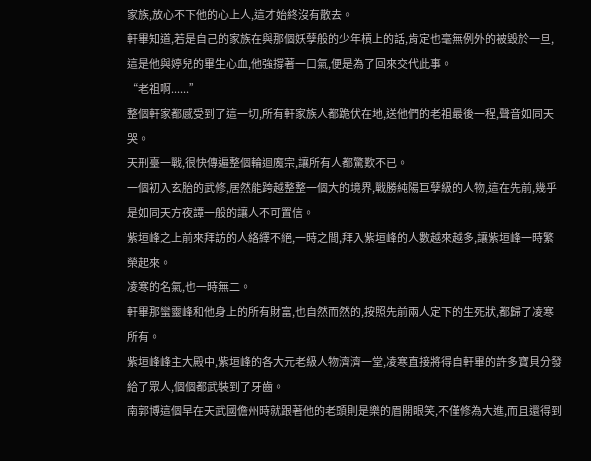家族,放心不下他的心上人,這才始終沒有散去。
軒畢知道,若是自己的家族在與那個妖孽般的少年槓上的話,肯定也毫無例外的被毀於一旦,這是他與婷兒的畢生心血,他強撐著一口氣,便是為了回來交代此事。
“老祖啊......”
整個軒家都感受到了這一切,所有軒家族人都跪伏在地,送他們的老祖最後一程,聲音如同天哭。
天刑臺一戰,很快傳遍整個輪迴魔宗,讓所有人都驚歎不已。
一個初入玄胎的武修,居然能跨越整整一個大的境界,戰勝純陽巨孽級的人物,這在先前,幾乎是如同天方夜譚一般的讓人不可置信。
紫垣峰之上前來拜訪的人絡繹不絕,一時之間,拜入紫垣峰的人數越來越多,讓紫垣峰一時繁榮起來。
凌寒的名氣,也一時無二。
軒畢那蠻靈峰和他身上的所有財富,也自然而然的,按照先前兩人定下的生死狀,都歸了凌寒所有。
紫垣峰峰主大殿中,紫垣峰的各大元老級人物濟濟一堂,凌寒直接將得自軒畢的許多寶貝分發給了眾人,個個都武裝到了牙齒。
南郭博這個早在天武國儋州時就跟著他的老頭則是樂的眉開眼笑,不僅修為大進,而且還得到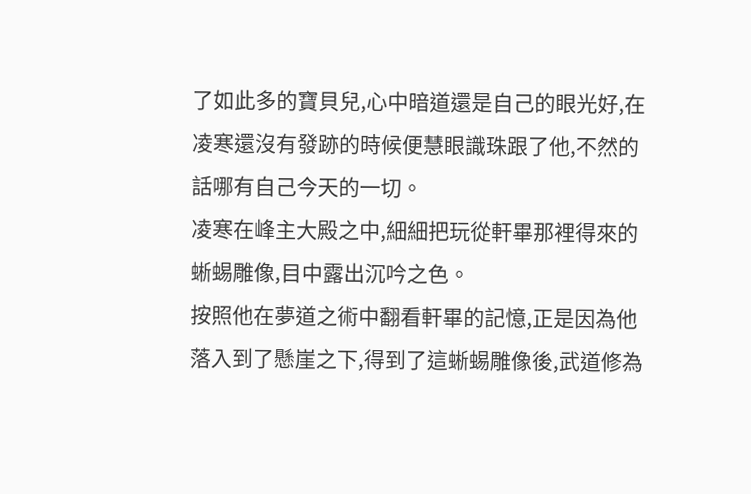了如此多的寶貝兒,心中暗道還是自己的眼光好,在凌寒還沒有發跡的時候便慧眼識珠跟了他,不然的話哪有自己今天的一切。
凌寒在峰主大殿之中,細細把玩從軒畢那裡得來的蜥蜴雕像,目中露出沉吟之色。
按照他在夢道之術中翻看軒畢的記憶,正是因為他落入到了懸崖之下,得到了這蜥蜴雕像後,武道修為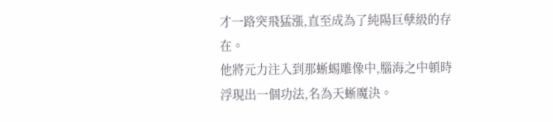才一路突飛猛漲,直至成為了純陽巨孽級的存在。
他將元力注入到那蜥蜴雕像中,腦海之中頓時浮現出一個功法,名為天蜥魔決。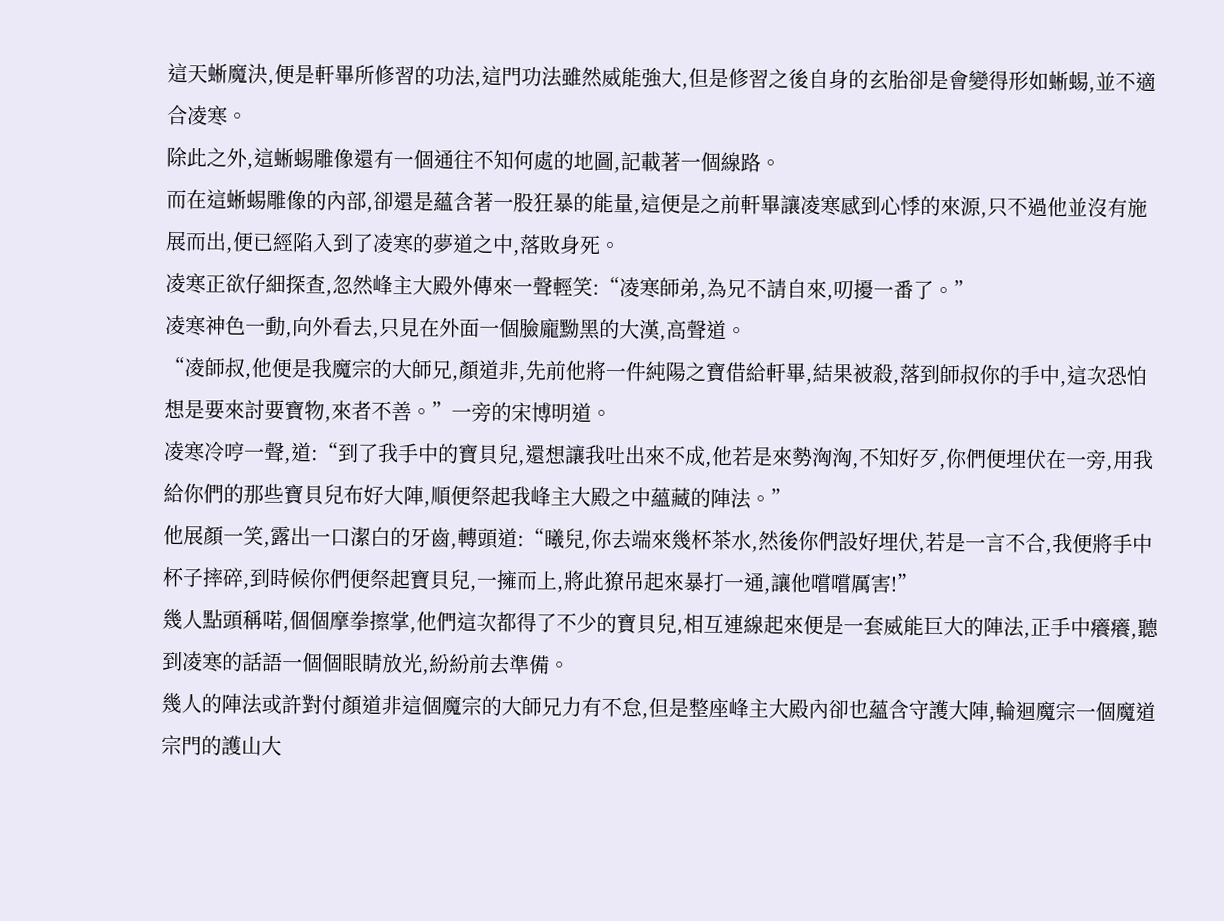這天蜥魔決,便是軒畢所修習的功法,這門功法雖然威能強大,但是修習之後自身的玄胎卻是會變得形如蜥蜴,並不適合凌寒。
除此之外,這蜥蜴雕像還有一個通往不知何處的地圖,記載著一個線路。
而在這蜥蜴雕像的內部,卻還是蘊含著一股狂暴的能量,這便是之前軒畢讓凌寒感到心悸的來源,只不過他並沒有施展而出,便已經陷入到了凌寒的夢道之中,落敗身死。
凌寒正欲仔細探查,忽然峰主大殿外傳來一聲輕笑:“凌寒師弟,為兄不請自來,叨擾一番了。”
凌寒神色一動,向外看去,只見在外面一個臉龐黝黑的大漢,高聲道。
“凌師叔,他便是我魔宗的大師兄,顏道非,先前他將一件純陽之寶借給軒畢,結果被殺,落到師叔你的手中,這次恐怕想是要來討要寶物,來者不善。”一旁的宋博明道。
凌寒冷哼一聲,道:“到了我手中的寶貝兒,還想讓我吐出來不成,他若是來勢洶洶,不知好歹,你們便埋伏在一旁,用我給你們的那些寶貝兒布好大陣,順便祭起我峰主大殿之中蘊藏的陣法。”
他展顏一笑,露出一口潔白的牙齒,轉頭道:“曦兒,你去端來幾杯茶水,然後你們設好埋伏,若是一言不合,我便將手中杯子摔碎,到時候你們便祭起寶貝兒,一擁而上,將此獠吊起來暴打一通,讓他嚐嚐厲害!”
幾人點頭稱喏,個個摩拳擦掌,他們這次都得了不少的寶貝兒,相互連線起來便是一套威能巨大的陣法,正手中癢癢,聽到凌寒的話語一個個眼睛放光,紛紛前去準備。
幾人的陣法或許對付顏道非這個魔宗的大師兄力有不怠,但是整座峰主大殿內卻也蘊含守護大陣,輪迴魔宗一個魔道宗門的護山大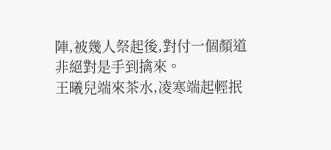陣,被幾人祭起後,對付一個顏道非絕對是手到擒來。
王曦兒端來茶水,凌寒端起輕抿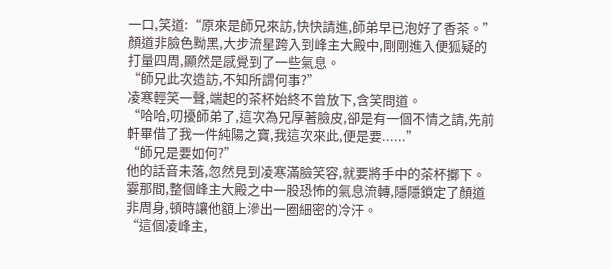一口,笑道:“原來是師兄來訪,快快請進,師弟早已泡好了香茶。”
顏道非臉色黝黑,大步流星跨入到峰主大殿中,剛剛進入便狐疑的打量四周,顯然是感覺到了一些氣息。
“師兄此次造訪,不知所謂何事?”
凌寒輕笑一聲,端起的茶杯始終不曾放下,含笑問道。
“哈哈,叨擾師弟了,這次為兄厚著臉皮,卻是有一個不情之請,先前軒畢借了我一件純陽之寶,我這次來此,便是要......”
“師兄是要如何?”
他的話音未落,忽然見到凌寒滿臉笑容,就要將手中的茶杯擲下。
霎那間,整個峰主大殿之中一股恐怖的氣息流轉,隱隱鎖定了顏道非周身,頓時讓他額上滲出一圈細密的冷汗。
“這個凌峰主,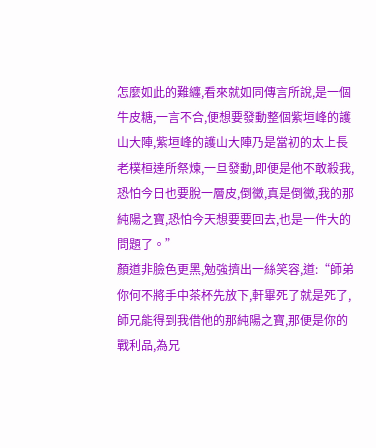怎麼如此的難纏,看來就如同傳言所說,是一個牛皮糖,一言不合,便想要發動整個紫垣峰的護山大陣,紫垣峰的護山大陣乃是當初的太上長老樸桓達所祭煉,一旦發動,即便是他不敢殺我,恐怕今日也要脫一層皮,倒黴,真是倒黴,我的那純陽之寶,恐怕今天想要要回去,也是一件大的問題了。”
顏道非臉色更黑,勉強擠出一絲笑容,道:“師弟你何不將手中茶杯先放下,軒畢死了就是死了,師兄能得到我借他的那純陽之寶,那便是你的戰利品,為兄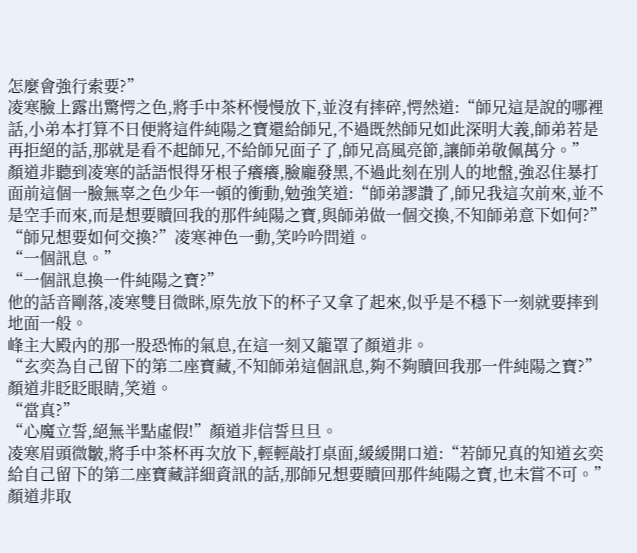怎麼會強行索要?”
凌寒臉上露出驚愕之色,將手中茶杯慢慢放下,並沒有摔碎,愕然道:“師兄這是說的哪裡話,小弟本打算不日便將這件純陽之寶還給師兄,不過既然師兄如此深明大義,師弟若是再拒絕的話,那就是看不起師兄,不給師兄面子了,師兄高風亮節,讓師弟敬佩萬分。”
顏道非聽到凌寒的話語恨得牙根子癢癢,臉龐發黑,不過此刻在別人的地盤,強忍住暴打面前這個一臉無辜之色少年一頓的衝動,勉強笑道:“師弟謬讚了,師兄我這次前來,並不是空手而來,而是想要贖回我的那件純陽之寶,與師弟做一個交換,不知師弟意下如何?”
“師兄想要如何交換?”凌寒神色一動,笑吟吟問道。
“一個訊息。”
“一個訊息換一件純陽之寶?”
他的話音剛落,凌寒雙目微眯,原先放下的杯子又拿了起來,似乎是不穩下一刻就要摔到地面一般。
峰主大殿內的那一股恐怖的氣息,在這一刻又籠罩了顏道非。
“玄奕為自己留下的第二座寶藏,不知師弟這個訊息,夠不夠贖回我那一件純陽之寶?”顏道非眨眨眼睛,笑道。
“當真?”
“心魔立誓,絕無半點虛假!”顏道非信誓旦旦。
凌寒眉頭微皺,將手中茶杯再次放下,輕輕敲打桌面,緩緩開口道:“若師兄真的知道玄奕給自己留下的第二座寶藏詳細資訊的話,那師兄想要贖回那件純陽之寶,也未嘗不可。”
顏道非取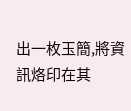出一枚玉簡,將資訊烙印在其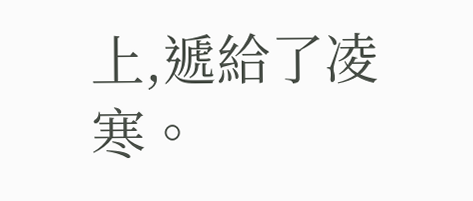上,遞給了凌寒。